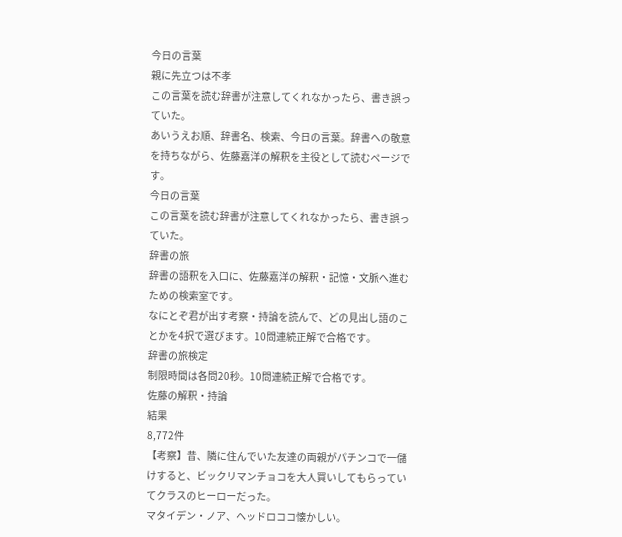今日の言葉
親に先立つは不孝
この言葉を読む辞書が注意してくれなかったら、書き誤っていた。
あいうえお順、辞書名、検索、今日の言葉。辞書への敬意を持ちながら、佐藤嘉洋の解釈を主役として読むページです。
今日の言葉
この言葉を読む辞書が注意してくれなかったら、書き誤っていた。
辞書の旅
辞書の語釈を入口に、佐藤嘉洋の解釈・記憶・文脈へ進むための検索室です。
なにとぞ君が出す考察・持論を読んで、どの見出し語のことかを4択で選びます。10問連続正解で合格です。
辞書の旅検定
制限時間は各問20秒。10問連続正解で合格です。
佐藤の解釈・持論
結果
8,772件
【考察】昔、隣に住んでいた友達の両親がパチンコで一儲けすると、ビックリマンチョコを大人買いしてもらっていてクラスのヒーローだった。
マタイデン・ノア、ヘッドロココ懐かしい。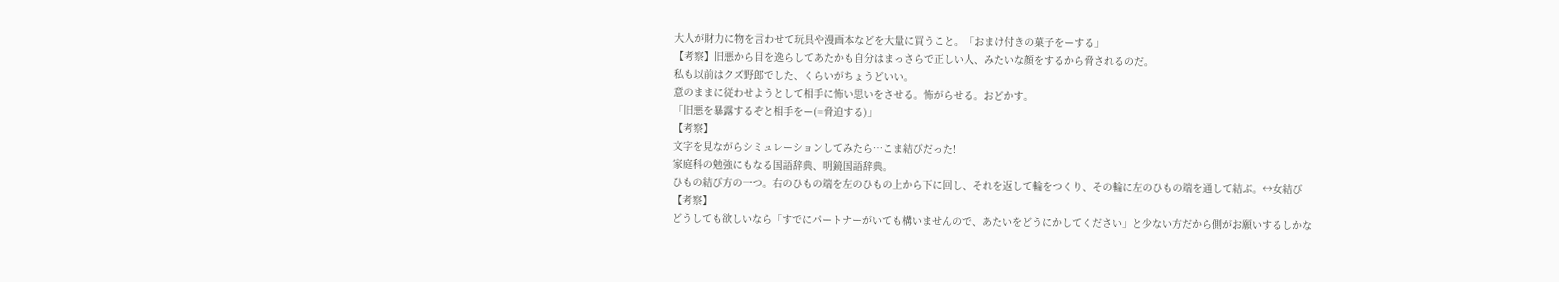大人が財力に物を言わせて玩具や漫画本などを大量に買うこと。「おまけ付きの菓子をーする」
【考察】旧悪から目を逸らしてあたかも自分はまっさらで正しい人、みたいな顔をするから脅されるのだ。
私も以前はクズ野郎でした、くらいがちょうどいい。
意のままに従わせようとして相手に怖い思いをさせる。怖がらせる。おどかす。
「旧悪を暴露するぞと相手をー(=脅迫する)」
【考察】
文字を見ながらシミュレーションしてみたら…こま結びだった!
家庭科の勉強にもなる国語辞典、明鏡国語辞典。
ひもの結び方の一つ。右のひもの端を左のひもの上から下に回し、それを返して輪をつくり、その輪に左のひもの端を通して結ぶ。↔女結び
【考察】
どうしても欲しいなら「すでにパートナーがいても構いませんので、あたいをどうにかしてください」と少ない方だから側がお願いするしかな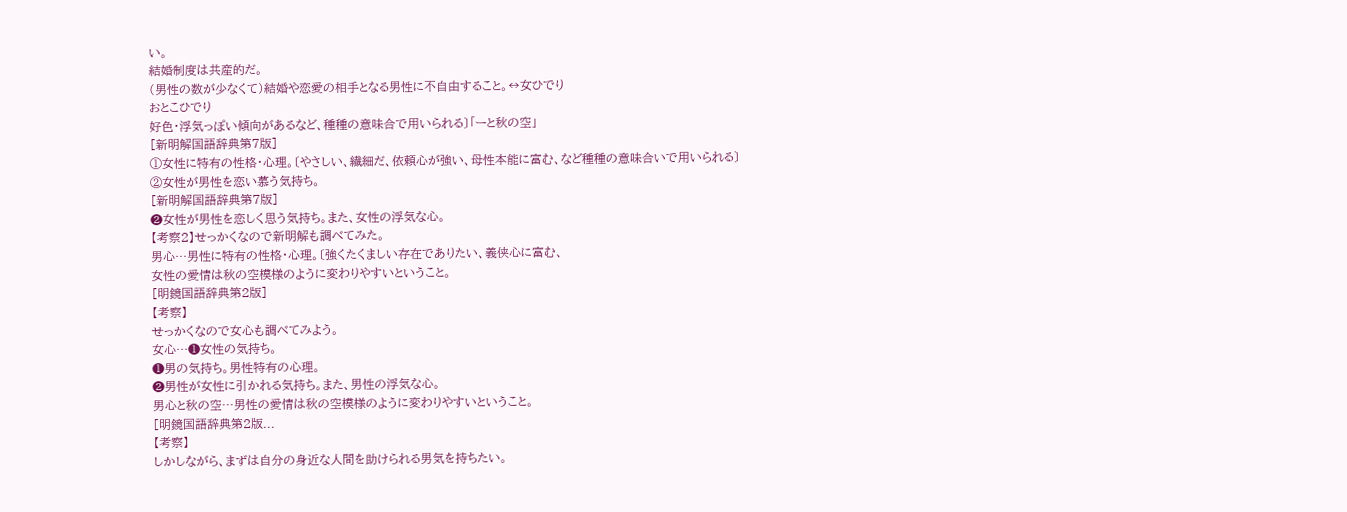い。
結婚制度は共産的だ。
(男性の数が少なくて)結婚や恋愛の相手となる男性に不自由すること。↔女ひでり
おとこひでり
好色・浮気っぽい傾向があるなど、種種の意味合で用いられる〕「ーと秋の空」
[新明解国語辞典第7版]
①女性に特有の性格・心理。〔やさしい、繊細だ、依頼心が強い、母性本能に富む、など種種の意味合いで用いられる〕
②女性が男性を恋い慕う気持ち。
[新明解国語辞典第7版]
❷女性が男性を恋しく思う気持ち。また、女性の浮気な心。
【考察2】せっかくなので新明解も調べてみた。
男心…男性に特有の性格・心理。〔強くたくましい存在でありたい、義侠心に富む、
女性の愛情は秋の空模様のように変わりやすいということ。
[明鏡国語辞典第2版]
【考察】
せっかくなので女心も調べてみよう。
女心…❶女性の気持ち。
❶男の気持ち。男性特有の心理。
❷男性が女性に引かれる気持ち。また、男性の浮気な心。
男心と秋の空…男性の愛情は秋の空模様のように変わりやすいということ。
[明鏡国語辞典第2版...
【考察】
しかしながら、まずは自分の身近な人間を助けられる男気を持ちたい。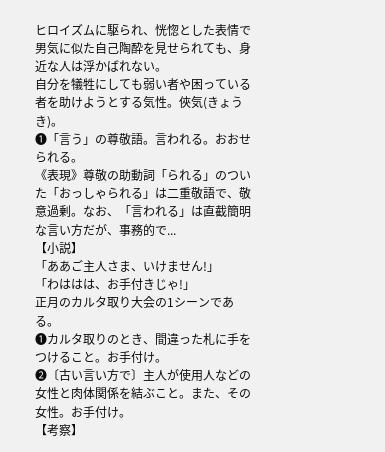ヒロイズムに駆られ、恍惚とした表情で男気に似た自己陶酔を見せられても、身近な人は浮かばれない。
自分を犠牲にしても弱い者や困っている者を助けようとする気性。俠気(きょうき)。
❶「言う」の尊敬語。言われる。おおせられる。
《表現》尊敬の助動詞「られる」のついた「おっしゃられる」は二重敬語で、敬意過剰。なお、「言われる」は直截簡明な言い方だが、事務的で...
【小説】
「ああご主人さま、いけません!」
「わははは、お手付きじゃ!」
正月のカルタ取り大会の1シーンである。
❶カルタ取りのとき、間違った札に手をつけること。お手付け。
❷〔古い言い方で〕主人が使用人などの女性と肉体関係を結ぶこと。また、その女性。お手付け。
【考察】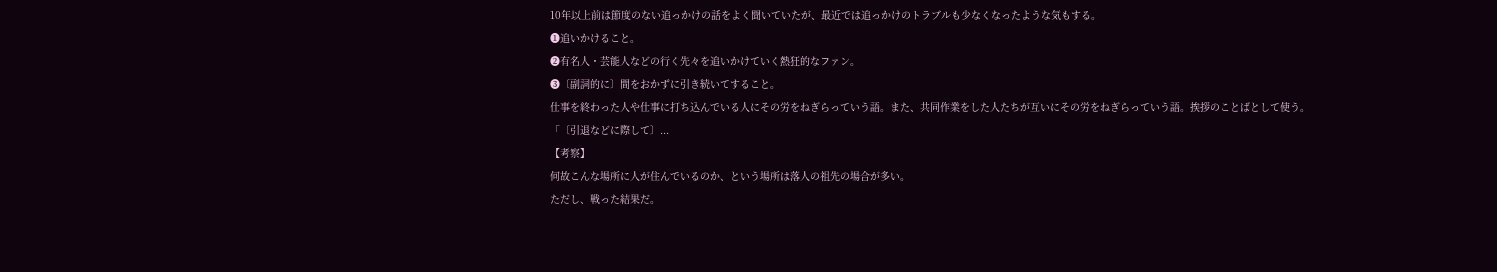10年以上前は節度のない追っかけの話をよく聞いていたが、最近では追っかけのトラブルも少なくなったような気もする。
❶追いかけること。
❷有名人・芸能人などの行く先々を追いかけていく熱狂的なファン。
❸〔副詞的に〕間をおかずに引き続いてすること。
仕事を終わった人や仕事に打ち込んでいる人にその労をねぎらっていう語。また、共同作業をした人たちが互いにその労をねぎらっていう語。挨拶のことばとして使う。
「〔引退などに際して〕...
【考察】
何故こんな場所に人が住んでいるのか、という場所は落人の祖先の場合が多い。
ただし、戦った結果だ。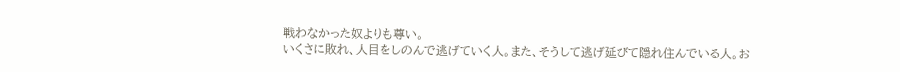戦わなかった奴よりも尊い。
いくさに敗れ、人目をしのんで逃げていく人。また、そうして逃げ延びて隠れ住んでいる人。お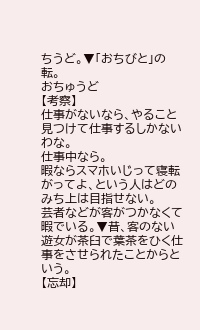ちうど。▼「おちびと」の転。
おちゅうど
【考察】
仕事がないなら、やること見つけて仕事するしかないわな。
仕事中なら。
暇ならスマホいじって寝転がってよ、という人はどのみち上は目指せない。
芸者などが客がつかなくて暇でいる。▼昔、客のない遊女が茶臼で葉茶をひく仕事をさせられたことからという。
【忘却】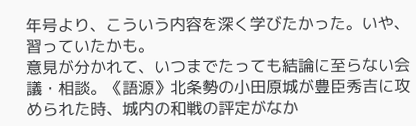年号より、こういう内容を深く学びたかった。いや、習っていたかも。
意見が分かれて、いつまでたっても結論に至らない会議・相談。《語源》北条勢の小田原城が豊臣秀吉に攻められた時、城内の和戦の評定がなか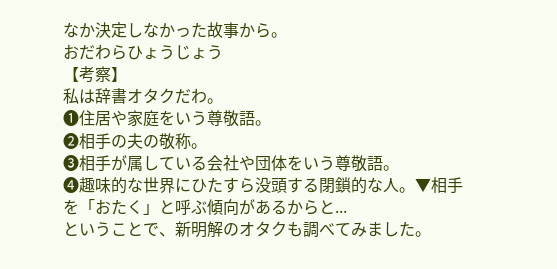なか決定しなかった故事から。
おだわらひょうじょう
【考察】
私は辞書オタクだわ。
❶住居や家庭をいう尊敬語。
❷相手の夫の敬称。
❸相手が属している会社や団体をいう尊敬語。
❹趣味的な世界にひたすら没頭する閉鎖的な人。▼相手を「おたく」と呼ぶ傾向があるからと...
ということで、新明解のオタクも調べてみました。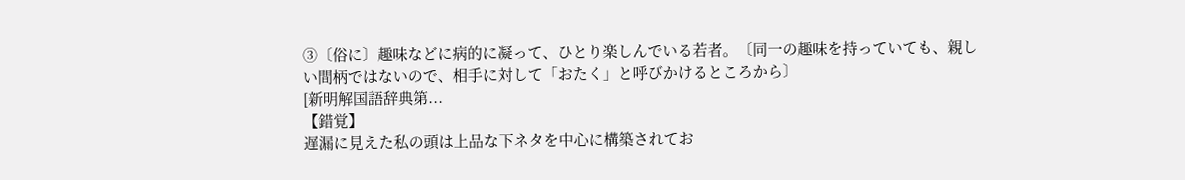③〔俗に〕趣味などに病的に凝って、ひとり楽しんでいる若者。〔同一の趣味を持っていても、親しい間柄ではないので、相手に対して「おたく」と呼びかけるところから〕
[新明解国語辞典第...
【錯覚】
遅漏に見えた私の頭は上品な下ネタを中心に構築されてお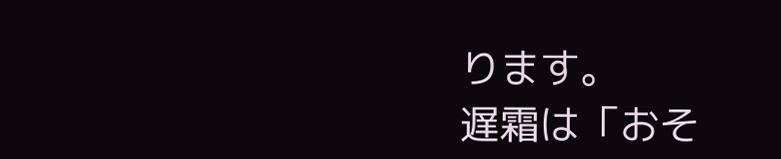ります。
遅霜は「おそ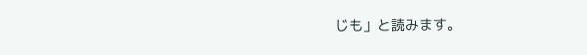じも」と読みます。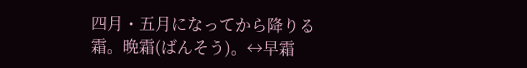四月・五月になってから降りる霜。晩霜(ばんそう)。↔早霜